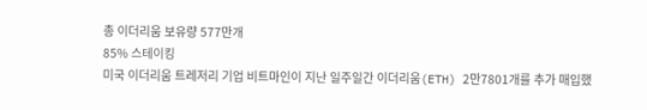총 이더리움 보유량 577만개
85% 스테이킹
미국 이더리움 트레저리 기업 비트마인이 지난 일주일간 이더리움(ETH) 2만7801개를 추가 매입했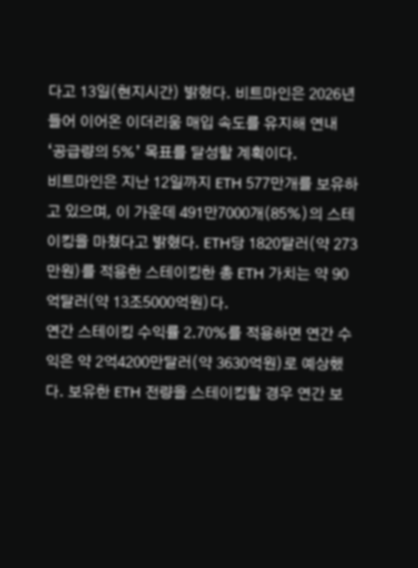다고 13일(현지시간) 밝혔다. 비트마인은 2026년 들어 이어온 이더리움 매입 속도를 유지해 연내 ‘공급량의 5%’ 목표를 달성할 계획이다.
비트마인은 지난 12일까지 ETH 577만개를 보유하고 있으며, 이 가운데 491만7000개(85%)의 스테이킹을 마쳤다고 밝혔다. ETH당 1820달러(약 273만원)를 적용한 스테이킹한 총 ETH 가치는 약 90억달러(약 13조5000억원)다.
연간 스테이킹 수익률 2.70%를 적용하면 연간 수익은 약 2억4200만달러(약 3630억원)로 예상했다. 보유한 ETH 전량을 스테이킹할 경우 연간 보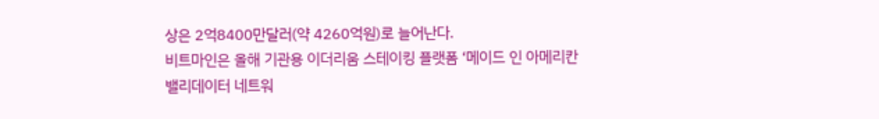상은 2억8400만달러(약 4260억원)로 늘어난다.
비트마인은 올해 기관용 이더리움 스테이킹 플랫폼 ‘메이드 인 아메리칸 밸리데이터 네트워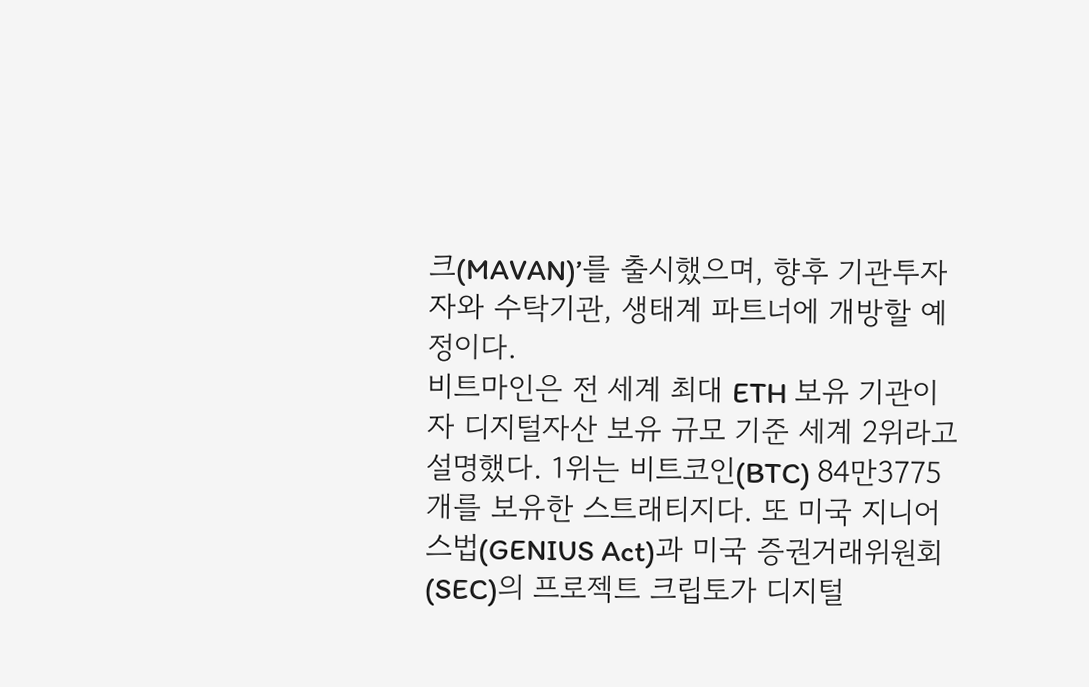크(MAVAN)’를 출시했으며, 향후 기관투자자와 수탁기관, 생태계 파트너에 개방할 예정이다.
비트마인은 전 세계 최대 ETH 보유 기관이자 디지털자산 보유 규모 기준 세계 2위라고 설명했다. 1위는 비트코인(BTC) 84만3775개를 보유한 스트래티지다. 또 미국 지니어스법(GENIUS Act)과 미국 증권거래위원회(SEC)의 프로젝트 크립토가 디지털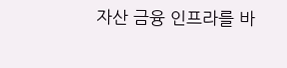자산 금융 인프라를 바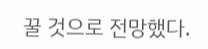꿀 것으로 전망했다.